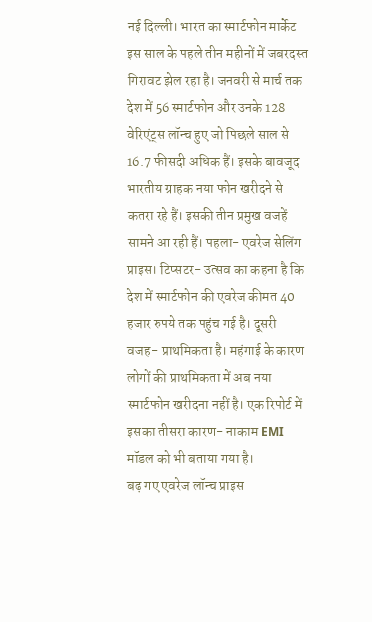नई दिल्ली। भारत का स्मार्टफोन मार्केट इस साल के पहले तीन महीनों में जबरदस्त गिरावट झेल रहा है। जनवरी से मार्च तक देश में 56 स्मार्टफोन और उनके 128 वेरिएंट्स लॉन्च हुए जो पिछले साल से 16.7 फीसदी अधिक हैं। इसके बावजूद भारतीय ग्राहक नया फोन खरीदने से कतरा रहे हैं। इसकी तीन प्रमुख वजहें सामने आ रही हैं। पहला- एवरेज सेलिंग प्राइस। टिप्सटर- उत्सव का कहना है कि देश में स्मार्टफोन की एवरेज कीमत 40 हजार रुपये तक पहुंच गई है। दूसरी वजह- प्राथमिकता है। महंगाई के कारण लोगों की प्राथमिकता में अब नया स्मार्टफोन खरीदना नहीं है। एक रिपोर्ट में इसका तीसरा कारण- नाकाम EMI मॉडल को भी बताया गया है।
बढ़ गए एवरेज लॉन्च प्राइस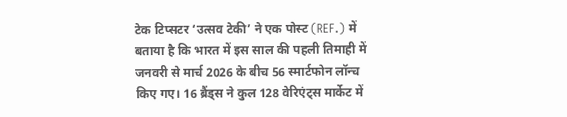टेक टिप्सटर ‘उत्सव टेकी’ ने एक पोस्ट (REF.) में बताया है कि भारत में इस साल की पहली तिमाही में जनवरी से मार्च 2026 के बीच 56 स्मार्टफोन लॉन्च किए गए। 16 ब्रैंड्स ने कुल 128 वेरिएंट्स मार्केट में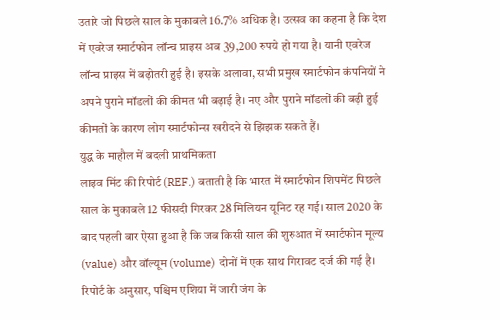उतारे जो पिछले साल के मुकाबले 16.7% अधिक है। उत्सव का कहना है कि देश में एवरेज स्मार्टफोन लॉन्च प्राइस अब 39,200 रुपये हो गया है। यानी एवरेज लॉन्च प्राइस में बढ़ोतरी हुई है। इसके अलावा, सभी प्रमुख स्मार्टफोन कंपनियों ने अपने पुराने मॉडलों की कीमत भी बढ़ाई है। नए और पुराने मॉडलों की बढ़ी हुई कीमतों के कारण लोग स्मार्टफोन्स खरीदने से झिझक सकते हैं।
युद्ध के माहौल में बदली प्राथमिकता
लाइव मिंट की रिपोर्ट (REF.) बताती है कि भारत में स्मार्टफोन शिपमेंट पिछले साल के मुकाबले 12 फीसदी गिरकर 28 मिलियन यूनिट रह गई। साल 2020 के बाद पहली बार ऐसा हुआ है कि जब किसी साल की शुरुआत में स्मार्टफोन मूल्य (value) और वॉल्यूम (volume) दोनों में एक साथ गिरावट दर्ज की गई है। रिपोर्ट के अनुसार, पश्चिम एशिया में जारी जंग के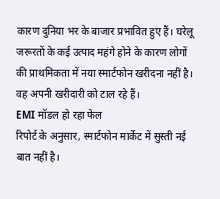कारण दुनिया भर के बाजार प्रभावित हुए हैं। घरेलू जरूरतों के कई उत्पाद महंगे होने के कारण लोगों की प्राथमिकता में नया स्मार्टफोन खरीदना नहीं है। वह अपनी खरीदारी को टाल रहे हैं।
EMI मॉडल हो रहा फेल
रिपोर्ट के अनुसार, स्मार्टफोन मार्केट में सुस्ती नई बात नहीं है।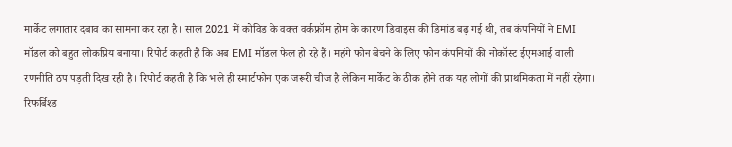मार्केट लगातार दबाव का सामना कर रहा है। साल 2021 में कोविड के वक्त वर्कफ्रॉम होम के कारण डिवाइस की डिमांड बढ़ गई थी, तब कंपनियों ने EMI मॉडल को बहुत लोकप्रिय बनाया। रिपोर्ट कहती है कि अब EMI मॉडल फेल हो रहे हैं। महंगे फोन बेचने के लिए फोन कंपनियों की नोकॉस्ट ईएमआई वाली रणनीति ठप पड़ती दिख रही है। रिपोर्ट कहती है कि भले ही स्मार्टफोन एक जरूरी चीज है लेकिन मार्केट के ठीक होने तक यह लोगों की प्राथमिकता में नहीं रहेगा।
रिफर्बिश्ड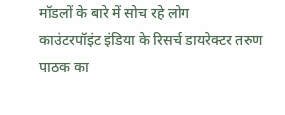मॉडलों के बारे में सोच रहे लोग
काउंटरपॉइंट इंडिया के रिसर्च डायरेक्टर तरुण पाठक का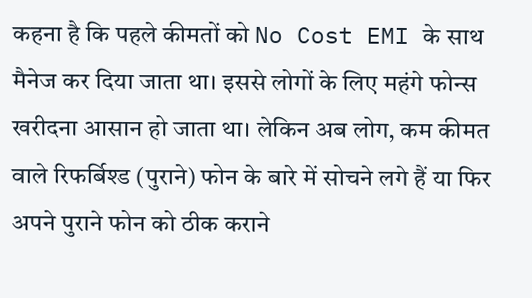कहना है कि पहले कीमतों को No Cost EMI के साथ मैनेज कर दिया जाता था। इससे लोगों के लिए महंगे फोन्स खरीदना आसान हो जाता था। लेकिन अब लोग, कम कीमत वाले रिफर्बिश्ड (पुराने) फोन के बारे में सोचने लगे हैं या फिर अपने पुराने फोन को ठीक कराने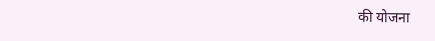की योजना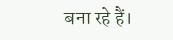बना रहे हैं।